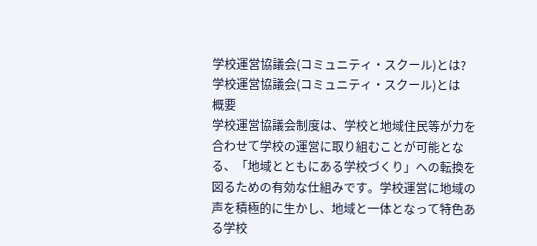学校運営協議会(コミュニティ・スクール)とは?
学校運営協議会(コミュニティ・スクール)とは
概要
学校運営協議会制度は、学校と地域住民等が力を合わせて学校の運営に取り組むことが可能となる、「地域とともにある学校づくり」への転換を図るための有効な仕組みです。学校運営に地域の声を積極的に生かし、地域と一体となって特色ある学校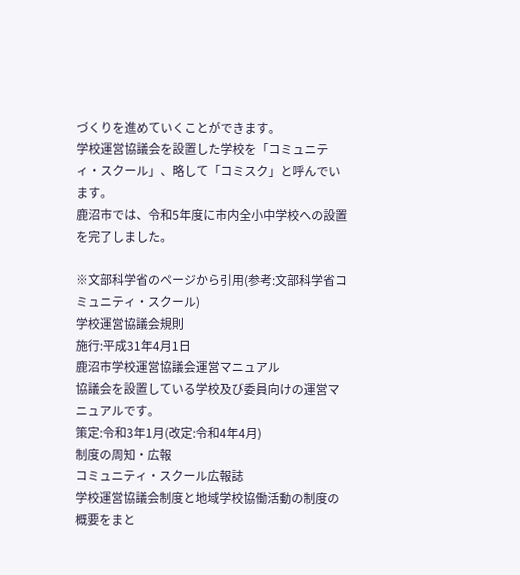づくりを進めていくことができます。
学校運営協議会を設置した学校を「コミュニティ・スクール」、略して「コミスク」と呼んでいます。
鹿沼市では、令和5年度に市内全小中学校への設置を完了しました。

※文部科学省のページから引用(参考:文部科学省コミュニティ・スクール)
学校運営協議会規則
施行:平成31年4月1日
鹿沼市学校運営協議会運営マニュアル
協議会を設置している学校及び委員向けの運営マニュアルです。
策定:令和3年1月(改定:令和4年4月)
制度の周知・広報
コミュニティ・スクール広報誌
学校運営協議会制度と地域学校協働活動の制度の概要をまと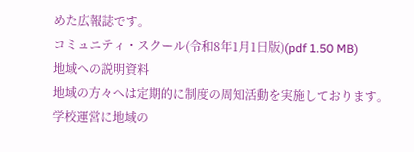めた広報誌です。
コミュニティ・スクール(令和8年1月1日版)(pdf 1.50 MB)
地域への説明資料
地域の方々へは定期的に制度の周知活動を実施しております。学校運営に地域の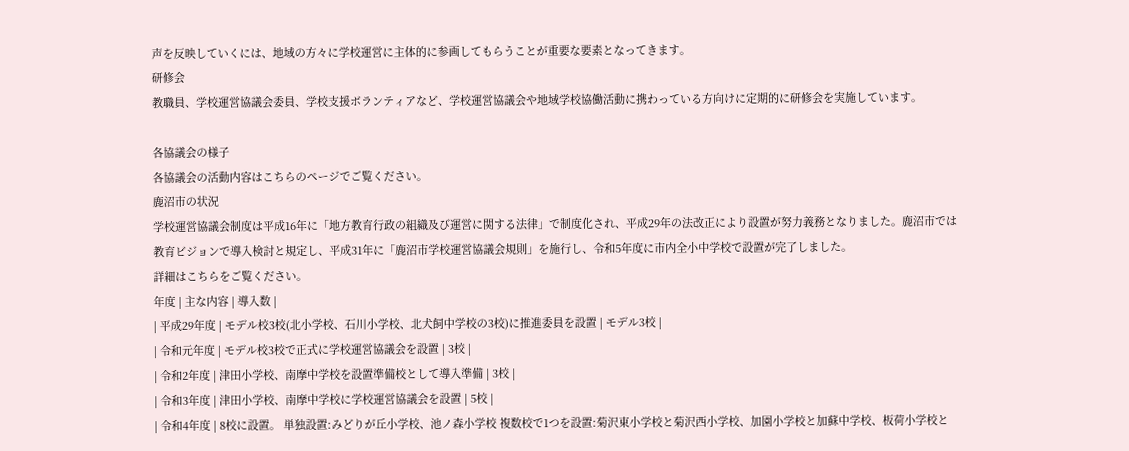声を反映していくには、地域の方々に学校運営に主体的に参画してもらうことが重要な要素となってきます。
研修会
教職員、学校運営協議会委員、学校支援ボランティアなど、学校運営協議会や地域学校協働活動に携わっている方向けに定期的に研修会を実施しています。

各協議会の様子
各協議会の活動内容はこちらのページでご覧ください。
鹿沼市の状況
学校運営協議会制度は平成16年に「地方教育行政の組織及び運営に関する法律」で制度化され、平成29年の法改正により設置が努力義務となりました。鹿沼市では教育ビジョンで導入検討と規定し、平成31年に「鹿沼市学校運営協議会規則」を施行し、令和5年度に市内全小中学校で設置が完了しました。
詳細はこちらをご覧ください。
年度 | 主な内容 | 導入数 |
| 平成29年度 | モデル校3校(北小学校、石川小学校、北犬飼中学校の3校)に推進委員を設置 | モデル3校 |
| 令和元年度 | モデル校3校で正式に学校運営協議会を設置 | 3校 |
| 令和2年度 | 津田小学校、南摩中学校を設置準備校として導入準備 | 3校 |
| 令和3年度 | 津田小学校、南摩中学校に学校運営協議会を設置 | 5校 |
| 令和4年度 | 8校に設置。 単独設置:みどりが丘小学校、池ノ森小学校 複数校で1つを設置:菊沢東小学校と菊沢西小学校、加園小学校と加蘇中学校、板荷小学校と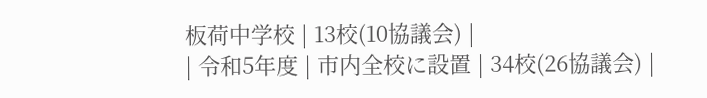板荷中学校 | 13校(10協議会) |
| 令和5年度 | 市内全校に設置 | 34校(26協議会) |